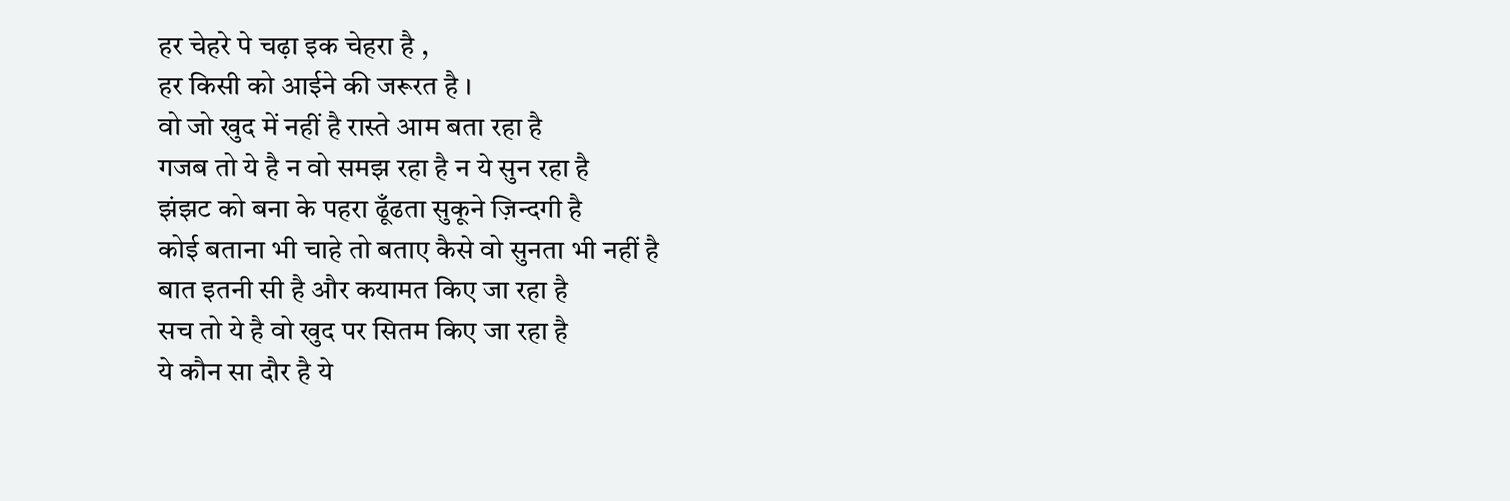हर चेहरे पे चढ़ा इक चेहरा है ,
हर किसी को आईने की जरूरत है ।
वो जो खुद में नहीं है रास्ते आम बता रहा है
गजब तो ये है न वो समझ रहा है न ये सुन रहा है
झंझट को बना के पहरा ढूँढता सुकूने ज़िन्दगी है
कोई बताना भी चाहे तो बताए कैसे वो सुनता भी नहीं है
बात इतनी सी है और कयामत किए जा रहा है
सच तो ये है वो खुद पर सितम किए जा रहा है
ये कौन सा दौर है ये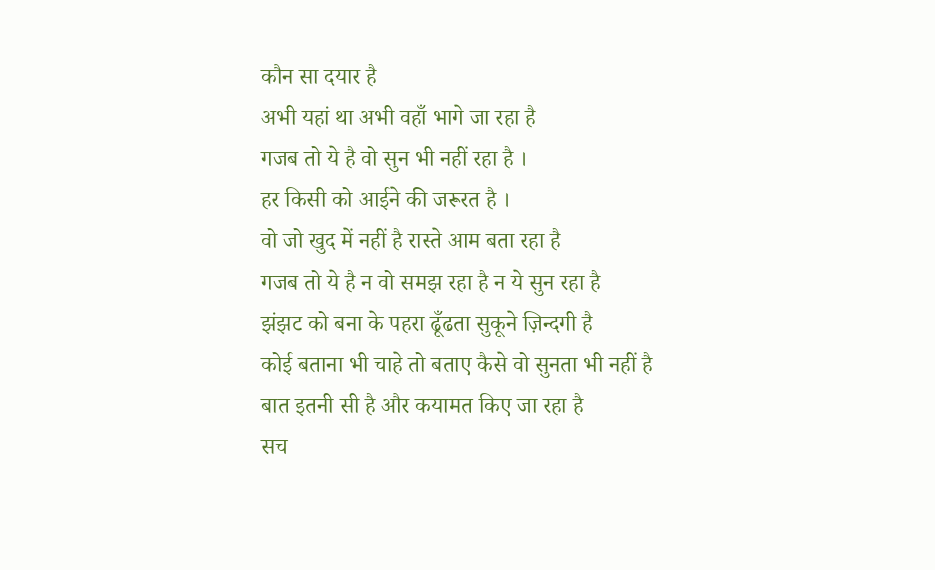कौन सा दयार है
अभी यहां था अभी वहाँ भागे जा रहा है
गजब तो ये है वो सुन भी नहीं रहा है ।
हर किसी को आईने की जरूरत है ।
वो जो खुद में नहीं है रास्ते आम बता रहा है
गजब तो ये है न वो समझ रहा है न ये सुन रहा है
झंझट को बना के पहरा ढूँढता सुकूने ज़िन्दगी है
कोई बताना भी चाहे तो बताए कैसे वो सुनता भी नहीं है
बात इतनी सी है और कयामत किए जा रहा है
सच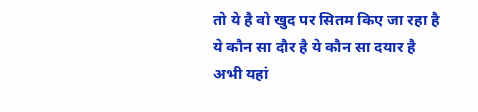तो ये है वो खुद पर सितम किए जा रहा है
ये कौन सा दौर है ये कौन सा दयार है
अभी यहां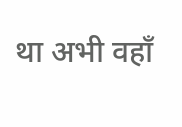था अभी वहाँ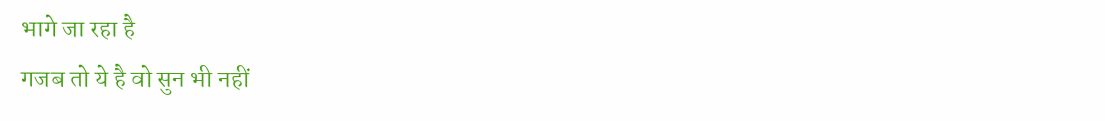भागे जा रहा है
गजब तो ये है वो सुन भी नहीं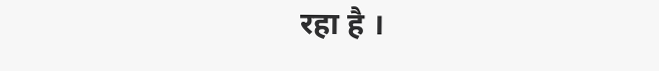रहा है ।